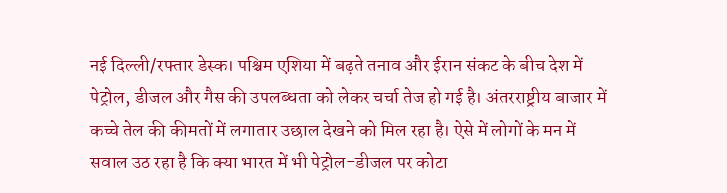नई दिल्ली/रफ्तार डेस्क। पश्चिम एशिया में बढ़ते तनाव और ईरान संकट के बीच देश में पेट्रोल, डीजल और गैस की उपलब्धता को लेकर चर्चा तेज हो गई है। अंतरराष्ट्रीय बाजार में कच्चे तेल की कीमतों में लगातार उछाल देखने को मिल रहा है। ऐसे में लोगों के मन में सवाल उठ रहा है कि क्या भारत में भी पेट्रोल-डीजल पर कोटा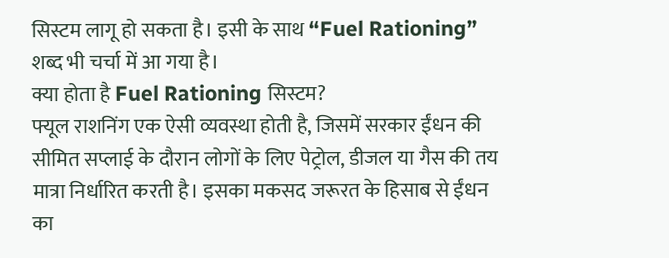सिस्टम लागू हो सकता है। इसी के साथ “Fuel Rationing” शब्द भी चर्चा में आ गया है।
क्या होता है Fuel Rationing सिस्टम?
फ्यूल राशनिंग एक ऐसी व्यवस्था होती है, जिसमें सरकार ईंधन की सीमित सप्लाई के दौरान लोगों के लिए पेट्रोल, डीजल या गैस की तय मात्रा निर्धारित करती है। इसका मकसद जरूरत के हिसाब से ईंधन का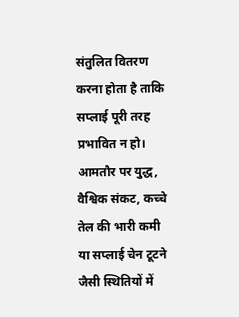संतुलित वितरण करना होता है ताकि सप्लाई पूरी तरह प्रभावित न हो। आमतौर पर युद्ध, वैश्विक संकट, कच्चे तेल की भारी कमी या सप्लाई चेन टूटने जैसी स्थितियों में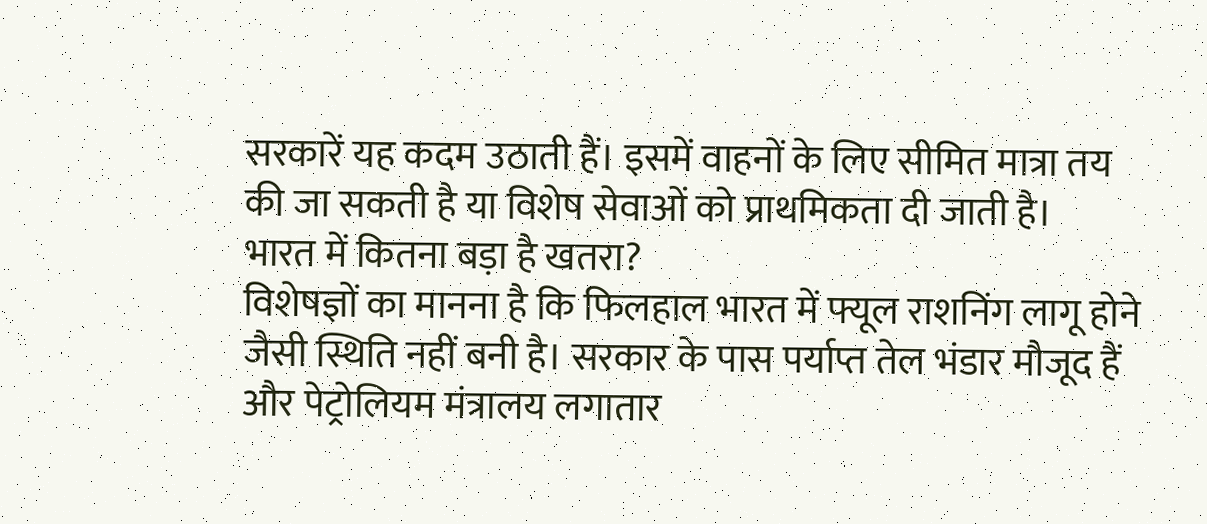सरकारें यह कदम उठाती हैं। इसमें वाहनों के लिए सीमित मात्रा तय की जा सकती है या विशेष सेवाओं को प्राथमिकता दी जाती है।
भारत में कितना बड़ा है खतरा?
विशेषज्ञों का मानना है कि फिलहाल भारत में फ्यूल राशनिंग लागू होने जैसी स्थिति नहीं बनी है। सरकार के पास पर्याप्त तेल भंडार मौजूद हैं और पेट्रोलियम मंत्रालय लगातार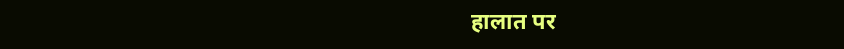हालात पर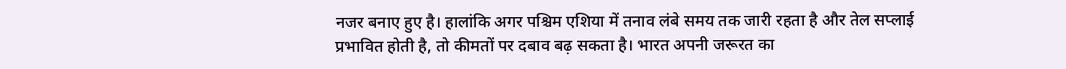नजर बनाए हुए है। हालांकि अगर पश्चिम एशिया में तनाव लंबे समय तक जारी रहता है और तेल सप्लाई प्रभावित होती है, तो कीमतों पर दबाव बढ़ सकता है। भारत अपनी जरूरत का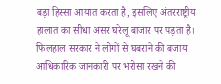बड़ा हिस्सा आयात करता है, इसलिए अंतरराष्ट्रीय हालात का सीधा असर घरेलू बाजार पर पड़ता है। फिलहाल सरकार ने लोगों से घबराने की बजाय आधिकारिक जानकारी पर भरोसा रखने की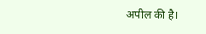अपील की है।